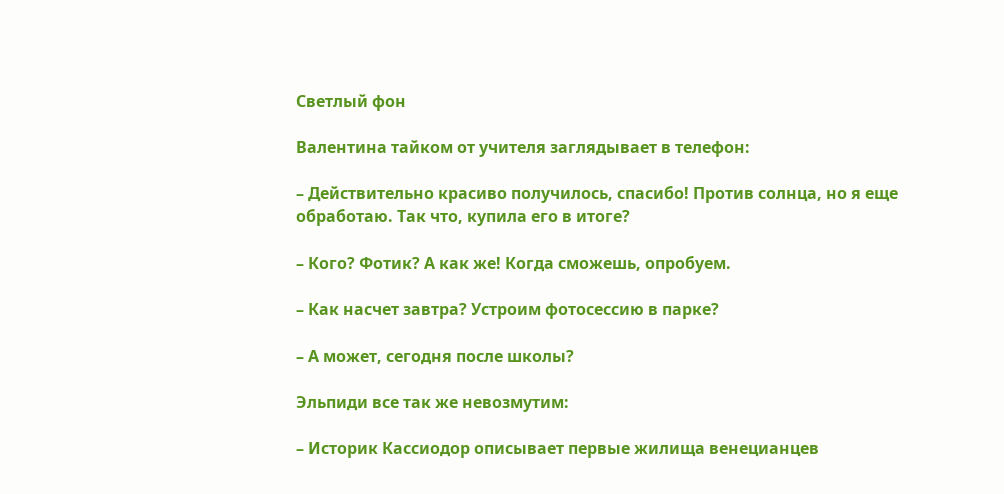Светлый фон

Валентина тайком от учителя заглядывает в телефон:

– Действительно красиво получилось, спасибо! Против солнца, но я еще обработаю. Так что, купила его в итоге?

– Кого? Фотик? А как же! Когда сможешь, опробуем.

– Как насчет завтра? Устроим фотосессию в парке?

– А может, сегодня после школы?

Эльпиди все так же невозмутим:

– Историк Кассиодор описывает первые жилища венецианцев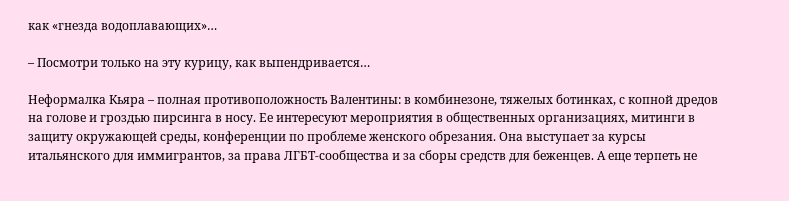как «гнезда водоплавающих»…

– Посмотри только на эту курицу, как выпендривается…

Неформалка Кьяра – полная противоположность Валентины: в комбинезоне, тяжелых ботинках, с копной дредов на голове и гроздью пирсинга в носу. Ее интересуют мероприятия в общественных организациях, митинги в защиту окружающей среды, конференции по проблеме женского обрезания. Она выступает за курсы итальянского для иммигрантов, за права ЛГБТ-сообщества и за сборы средств для беженцев. А еще терпеть не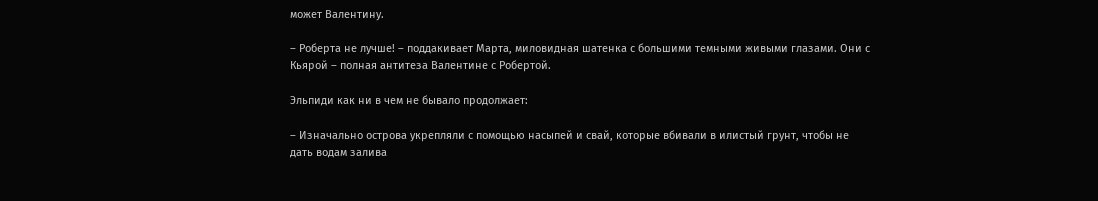может Валентину.

– Роберта не лучше! – поддакивает Марта, миловидная шатенка с большими темными живыми глазами. Они с Кьярой – полная антитеза Валентине с Робертой.

Эльпиди как ни в чем не бывало продолжает:

– Изначально острова укрепляли с помощью насыпей и свай, которые вбивали в илистый грунт, чтобы не дать водам залива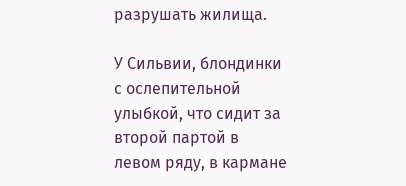разрушать жилища.

У Сильвии, блондинки с ослепительной улыбкой, что сидит за второй партой в левом ряду, в кармане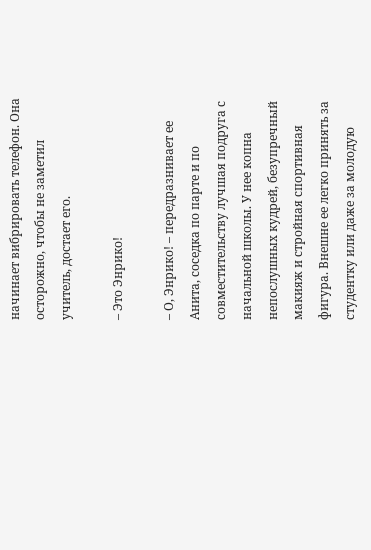начинает вибрировать телефон. Она осторожно, чтобы не заметил учитель, достает его.

– Это Энрико!

– О, Энрико! – передразнивает ее Анита, соседка по парте и по совместительству лучшая подруга с начальной школы. У нее копна непослушных кудрей, безупречный макияж и стройная спортивная фигура. Внешне ее легко принять за студентку или даже за молодую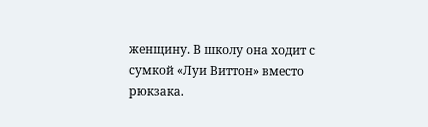женщину. В школу она ходит с сумкой «Луи Виттон» вместо рюкзака.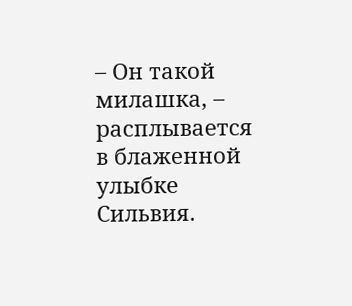– Он такой милашка, – расплывается в блаженной улыбке Сильвия.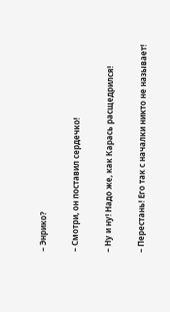– Энрико?

– Смотри, он поставил сердечко!

– Ну и ну! Надо же, как Карась расщедрился!

– Перестань! Его так с началки никто не называет!